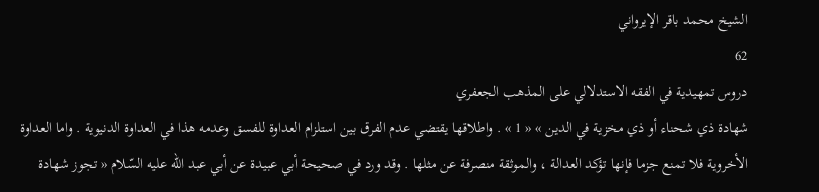الشيخ محمد باقر الإيرواني
62
دروس تمهيدية في الفقه الاستدلالي على المذهب الجعفري
شهادة ذي شحناء أو ذي مخزية في الدين » « 1 » . واطلاقها يقتضي عدم الفرق بين استلزام العداوة للفسق وعدمه هذا في العداوة الدنيوية . واما العداوة الأخروية فلا تمنع جزما فإنها تؤكد العدالة ، والموثقة منصرفة عن مثلها . وقد ورد في صحيحة أبي عبيدة عن أبي عبد اللّه عليه السّلام « تجوز شهادة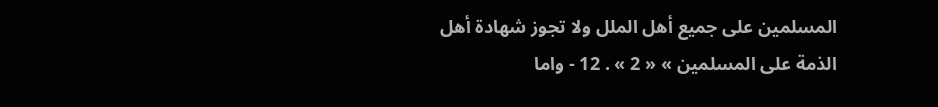المسلمين على جميع أهل الملل ولا تجوز شهادة أهل الذمة على المسلمين » « 2 » . 12 - واما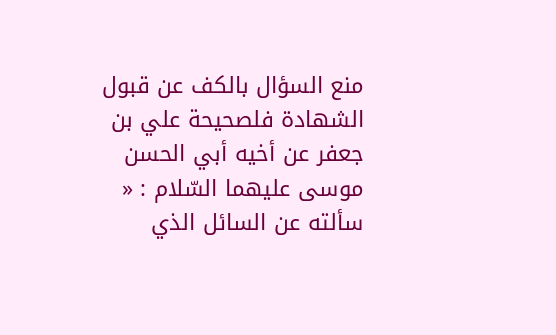منع السؤال بالكف عن قبول الشهادة فلصحيحة علي بن جعفر عن أخيه أبي الحسن موسى عليهما السّلام : « سألته عن السائل الذي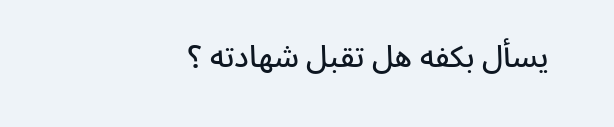يسأل بكفه هل تقبل شهادته ؟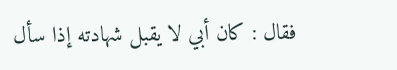فقال : كان أبي لا يقبل شهادته إذا سأل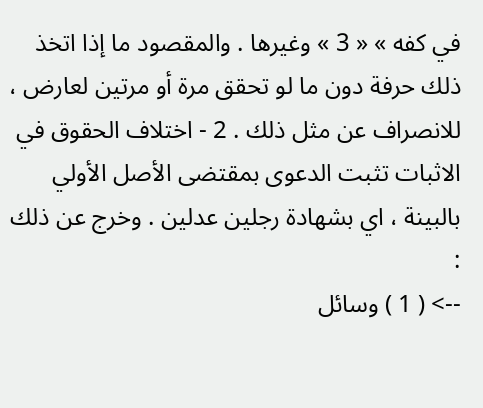في كفه » « 3 » وغيرها . والمقصود ما إذا اتخذ ذلك حرفة دون ما لو تحقق مرة أو مرتين لعارض ، للانصراف عن مثل ذلك . 2 - اختلاف الحقوق في الاثبات تثبت الدعوى بمقتضى الأصل الأولي بالبينة ، اي بشهادة رجلين عدلين . وخرج عن ذلك :
--> ( 1 ) وسائل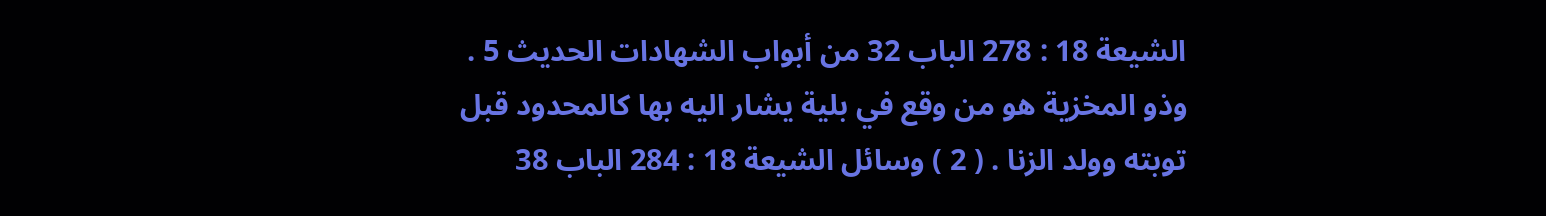الشيعة 18 : 278 الباب 32 من أبواب الشهادات الحديث 5 . وذو المخزية هو من وقع في بلية يشار اليه بها كالمحدود قبل توبته وولد الزنا . ( 2 ) وسائل الشيعة 18 : 284 الباب 38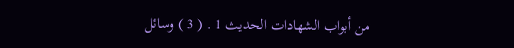من أبواب الشهادات الحديث 1 . ( 3 ) وسائل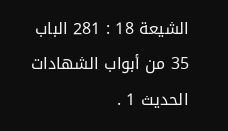الشيعة 18 : 281 الباب 35 من أبواب الشهادات الحديث 1 .